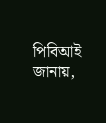পিবিআই জানায়,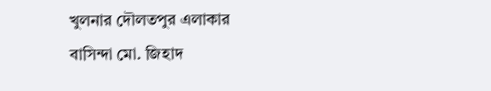খুলনার দৌলতপুর এলাকার বাসিন্দা মো. জিহাদ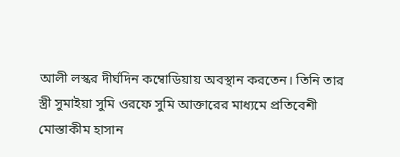আলী লস্কর দীর্ঘদিন কম্বোডিয়ায় অবস্থান করতেন। তিনি তার স্ত্রী সুমাইয়া সুমি ওরফে সুমি আক্তারের মাধ্যমে প্রতিবেশী মোস্তাকীম হাসান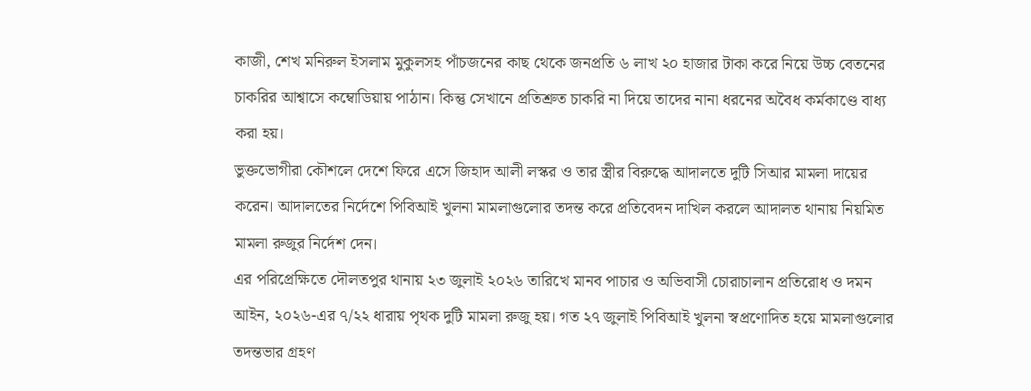কাজী, শেখ মনিরুল ইসলাম মুকুলসহ পাঁচজনের কাছ থেকে জনপ্রতি ৬ লাখ ২০ হাজার টাকা করে নিয়ে উচ্চ বেতনের চাকরির আশ্বাসে কম্বোডিয়ায় পাঠান। কিন্তু সেখানে প্রতিশ্রুত চাকরি না দিয়ে তাদের নানা ধরনের অবৈধ কর্মকাণ্ডে বাধ্য করা হয়।
ভুক্তভোগীরা কৌশলে দেশে ফিরে এসে জিহাদ আলী লস্কর ও তার স্ত্রীর বিরুদ্ধে আদালতে দুটি সিআর মামলা দায়ের করেন। আদালতের নির্দেশে পিবিআই খুলনা মামলাগুলোর তদন্ত করে প্রতিবেদন দাখিল করলে আদালত থানায় নিয়মিত মামলা রুজুর নির্দেশ দেন।
এর পরিপ্রেক্ষিতে দৌলতপুর থানায় ২৩ জুলাই ২০২৬ তারিখে মানব পাচার ও অভিবাসী চোরাচালান প্রতিরোধ ও দমন আইন, ২০২৬-এর ৭/২২ ধারায় পৃথক দুটি মামলা রুজু হয়। গত ২৭ জুলাই পিবিআই খুলনা স্বপ্রণোদিত হয়ে মামলাগুলোর তদন্তভার গ্রহণ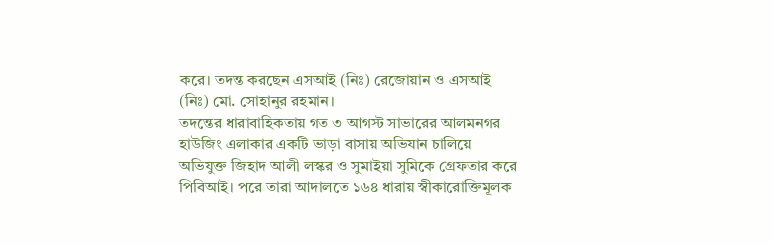করে। তদন্ত করছেন এসআই (নিঃ) রেজোয়ান ও এসআই (নিঃ) মো. সোহানুর রহমান।
তদন্তের ধারাবাহিকতায় গত ৩ আগস্ট সাভারের আলমনগর হাউজিং এলাকার একটি ভাড়া বাসায় অভিযান চালিয়ে অভিযুক্ত জিহাদ আলী লস্কর ও সুমাইয়া সুমিকে গ্রেফতার করে পিবিআই। পরে তারা আদালতে ১৬৪ ধারায় স্বীকারোক্তিমূলক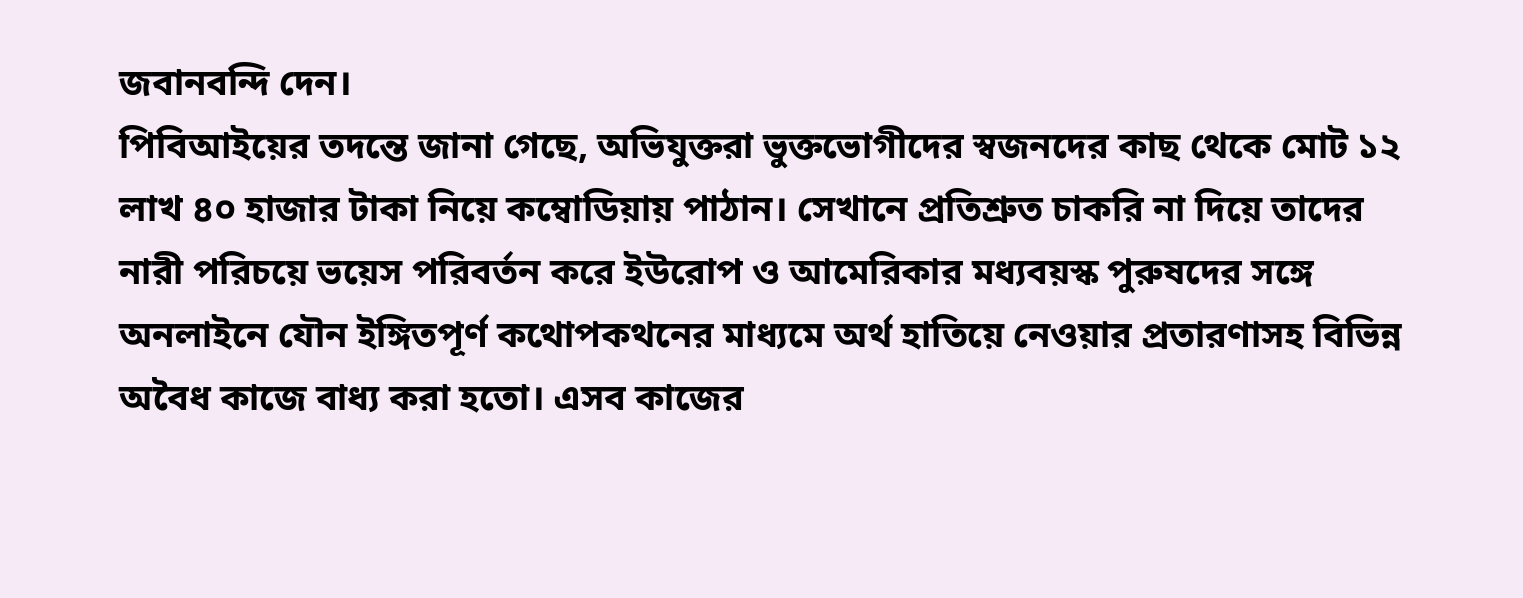জবানবন্দি দেন।
পিবিআইয়ের তদন্তে জানা গেছে, অভিযুক্তরা ভুক্তভোগীদের স্বজনদের কাছ থেকে মোট ১২ লাখ ৪০ হাজার টাকা নিয়ে কম্বোডিয়ায় পাঠান। সেখানে প্রতিশ্রুত চাকরি না দিয়ে তাদের নারী পরিচয়ে ভয়েস পরিবর্তন করে ইউরোপ ও আমেরিকার মধ্যবয়স্ক পুরুষদের সঙ্গে অনলাইনে যৌন ইঙ্গিতপূর্ণ কথোপকথনের মাধ্যমে অর্থ হাতিয়ে নেওয়ার প্রতারণাসহ বিভিন্ন অবৈধ কাজে বাধ্য করা হতো। এসব কাজের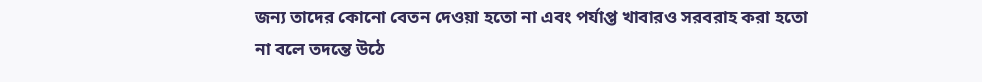জন্য তাদের কোনো বেতন দেওয়া হতো না এবং পর্যাপ্ত খাবারও সরবরাহ করা হতো না বলে তদন্তে উঠে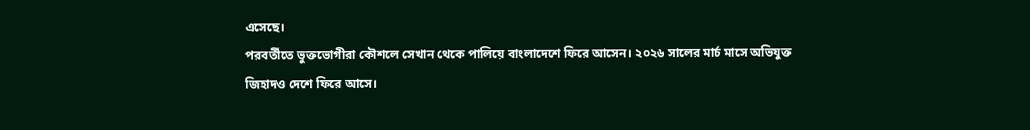এসেছে।
পরবর্তীতে ভুক্তভোগীরা কৌশলে সেখান থেকে পালিয়ে বাংলাদেশে ফিরে আসেন। ২০২৬ সালের মার্চ মাসে অভিযুক্ত জিহাদও দেশে ফিরে আসে।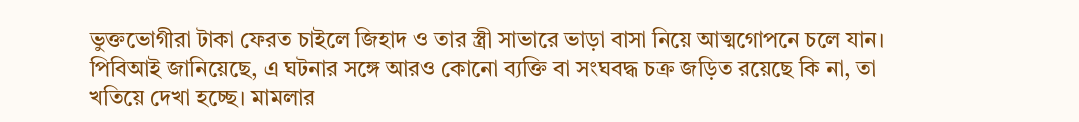ভুক্তভোগীরা টাকা ফেরত চাইলে জিহাদ ও তার স্ত্রী সাভারে ভাড়া বাসা নিয়ে আত্মগোপনে চলে যান।
পিবিআই জানিয়েছে, এ ঘটনার সঙ্গে আরও কোনো ব্যক্তি বা সংঘবদ্ধ চক্র জড়িত রয়েছে কি না, তা খতিয়ে দেখা হচ্ছে। মামলার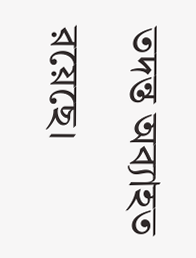তদন্ত অব্যাহত রয়েছে।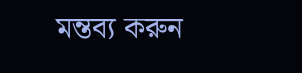মন্তব্য করুন